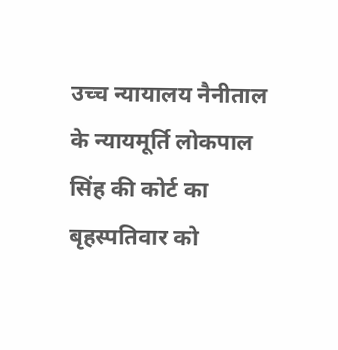उच्च न्यायालय नैनीताल के न्यायमूर्ति लोकपाल सिंह की कोर्ट का बृहस्पतिवार को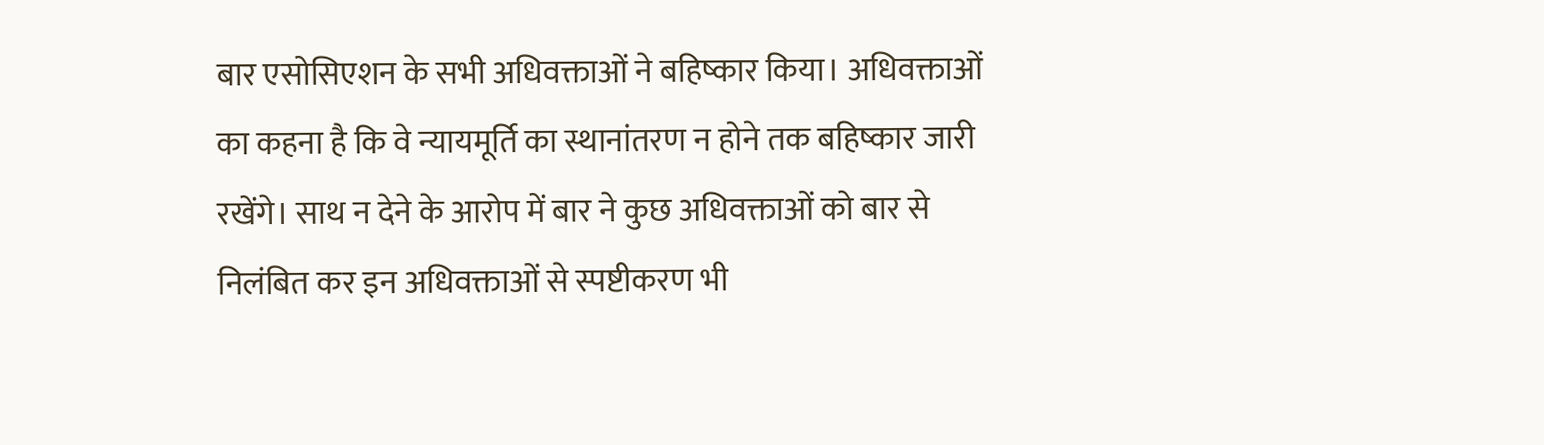बार एसोसिएशन के सभी अधिवक्ताओं ने बहिष्कार किया। अधिवक्ताओं का कहना है कि वे न्यायमूर्ति का स्थानांतरण न होने तक बहिष्कार जारी रखेंगे। साथ न देने के आरोप में बार ने कुछ अधिवक्ताओं को बार से निलंबित कर इन अधिवक्ताओं से स्पष्टीकरण भी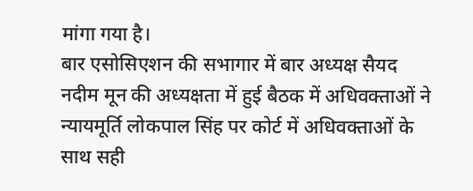मांगा गया है।
बार एसोसिएशन की सभागार में बार अध्यक्ष सैयद नदीम मून की अध्यक्षता में हुई बैठक में अधिवक्ताओं ने न्यायमूर्ति लोकपाल सिंह पर कोर्ट में अधिवक्ताओं के साथ सही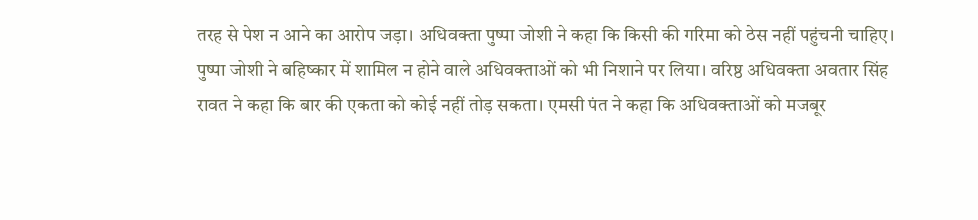तरह से पेश न आने का आरोप जड़ा। अधिवक्ता पुष्पा जोशी ने कहा कि किसी की गरिमा को ठेस नहीं पहुंचनी चाहिए। पुष्पा जोशी ने बहिष्कार में शामिल न होने वाले अधिवक्ताओं को भी निशाने पर लिया। वरिष्ठ अधिवक्ता अवतार सिंह रावत ने कहा कि बार की एकता को कोई नहीं तोड़ सकता। एमसी पंत ने कहा कि अधिवक्ताओं को मजबूर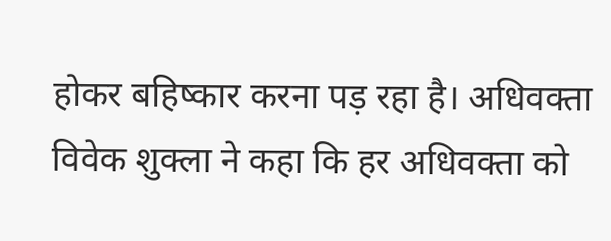होकर बहिष्कार करना पड़ रहा है। अधिवक्ता विवेक शुक्ला ने कहा कि हर अधिवक्ता को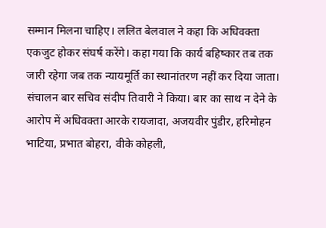सम्मान मिलना चाहिए। ललित बेलवाल ने कहा कि अधिवक्ता एकजुट होकर संघर्ष करेंगे। कहा गया कि कार्य बहिष्कार तब तक जारी रहेगा जब तक न्यायमूर्ति का स्थानांतरण नहीं कर दिया जाता। संचालन बार सचिव संदीप तिवारी ने किया। बार का साथ न देने के आरोप में अधिवक्ता आरके रायजादा, अजयवीर पुंडीर, हरिमोहन भाटिया, प्रभात बोहरा, वीके कोहली,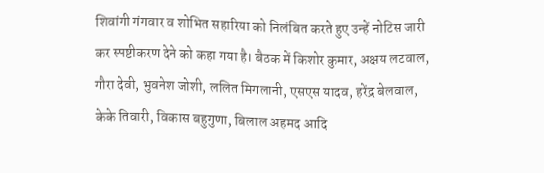शिवांगी गंगवार व शोभित सहारिया को निलंबित करते हुए उन्हें नोटिस जारी कर स्पष्टीकरण देने को कहा गया है। बैठक में किशोर कुमार, अक्षय लटवाल, गौरा देवी, भुवनेश जोशी, ललित मिगलानी, एसएस यादव, हरेंद्र बेलवाल, केके तिवारी, विकास बहुगुणा, बिलाल अहमद आदि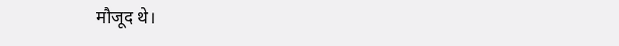मौजूद थे।